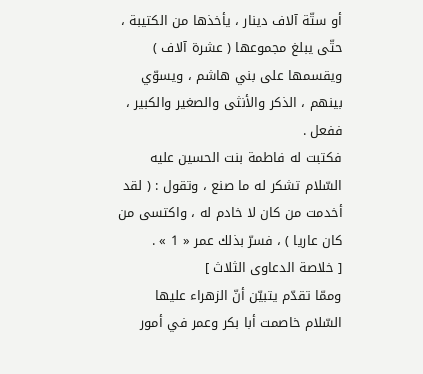أو ستّة آلاف دينار ، يأخذها من الكتيبة ، حتّى يبلغ مجموعها ( عشرة آلاف ) ويقسمها على بني هاشم ، ويسوّي بينهم ، الذكر والأنثى والصغير والكبير ، ففعل .
فكتبت له فاطمة بنت الحسين عليه السّلام تشكر له ما صنع ، وتقول : ( لقد أخدمت من كان لا خادم له ، واكتسى من كان عاريا ) ، فسرّ بذلك عمر « 1 » .
[ خلاصة الدعاوى الثلاث ]
وممّا تقدّم يتبيّن أنّ الزهراء عليها السّلام خاصمت أبا بكر وعمر في أمور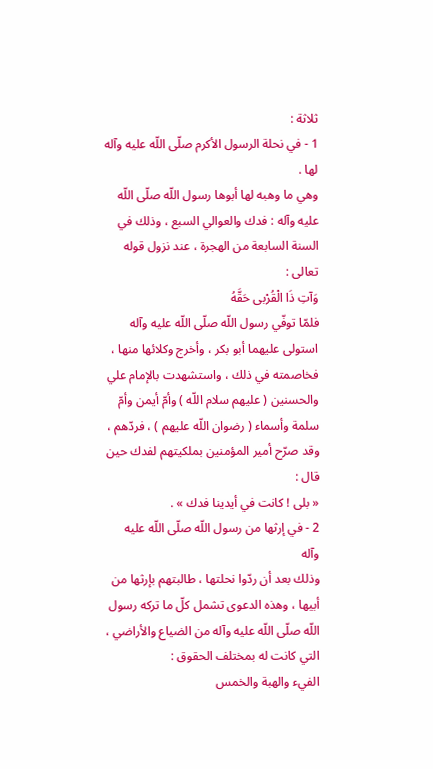ثلاثة :
1 - في نحلة الرسول الأكرم صلّى اللّه عليه وآله لها .
وهي ما وهبه لها أبوها رسول اللّه صلّى اللّه عليه وآله : فدك والعوالي السبع ، وذلك في السنة السابعة من الهجرة ، عند نزول قوله تعالى :
وَآتِ ذَا الْقُرْبى حَقَّهُ
فلمّا توفّي رسول اللّه صلّى اللّه عليه وآله استولى عليهما أبو بكر ، وأخرج وكلائها منها ، فخاصمته في ذلك ، واستشهدت بالإمام علي والحسنين ( عليهم سلام اللّه ) وأمّ أيمن وأمّ سلمة وأسماء ( رضوان اللّه عليهم ) ، فردّهم ، وقد صرّح أمير المؤمنين بملكيتهم لفدك حين قال :
« بلى ! كانت في أيدينا فدك » .
2 - في إرثها من رسول اللّه صلّى اللّه عليه وآله
وذلك بعد أن ردّوا نحلتها ، طالبتهم بإرثها من أبيها ، وهذه الدعوى تشمل كلّ ما تركه رسول اللّه صلّى اللّه عليه وآله من الضياع والأراضي ، التي كانت له بمختلف الحقوق :
الفيء والهبة والخمس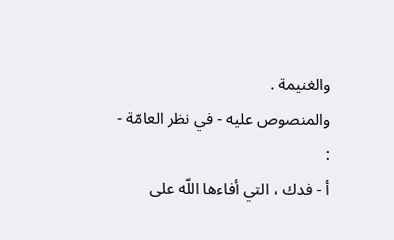والغنيمة .
والمنصوص عليه - في نظر العامّة - :
أ - فدك ، التي أفاءها اللّه على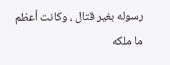رسوله بغير قتال ، وكانت أعظم ما ملكه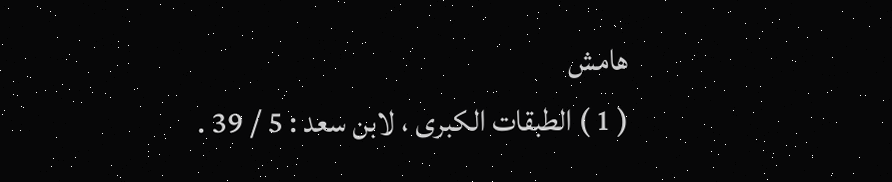هامش
( 1 ) الطبقات الكبرى ، لابن سعد : 5 / 39 .